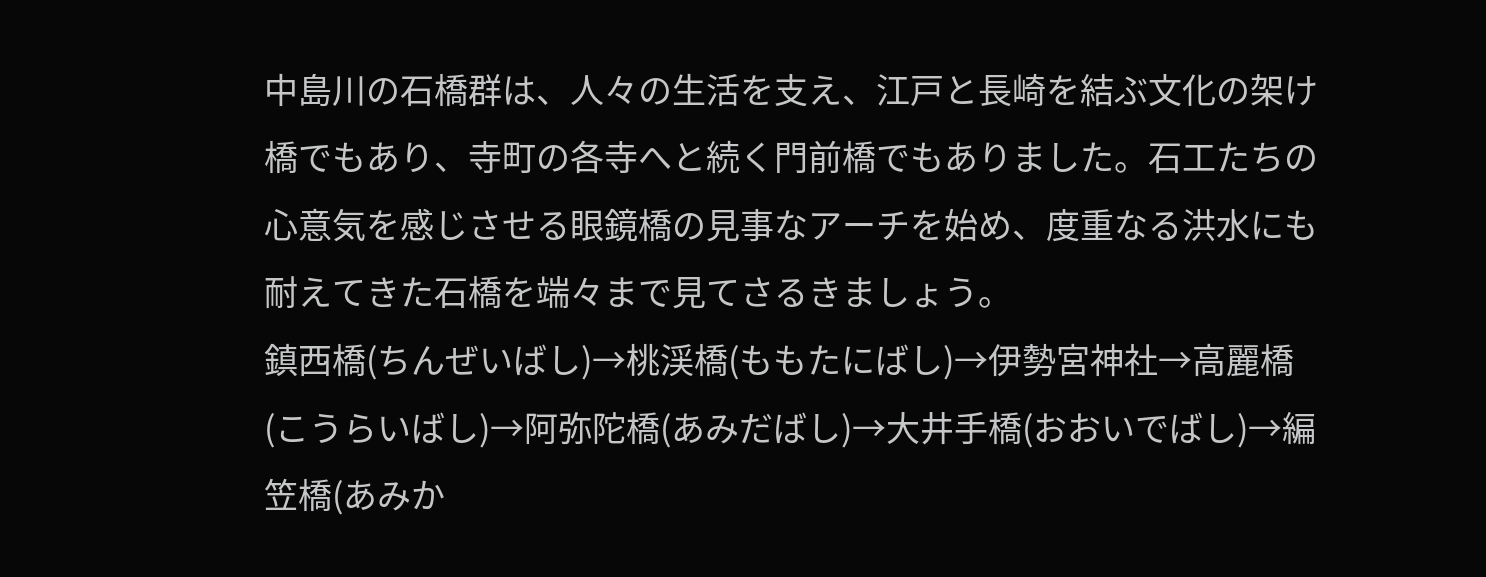中島川の石橋群は、人々の生活を支え、江戸と長崎を結ぶ文化の架け橋でもあり、寺町の各寺へと続く門前橋でもありました。石工たちの心意気を感じさせる眼鏡橋の見事なアーチを始め、度重なる洪水にも耐えてきた石橋を端々まで見てさるきましょう。
鎮西橋(ちんぜいばし)→桃渓橋(ももたにばし)→伊勢宮神社→高麗橋(こうらいばし)→阿弥陀橋(あみだばし)→大井手橋(おおいでばし)→編笠橋(あみか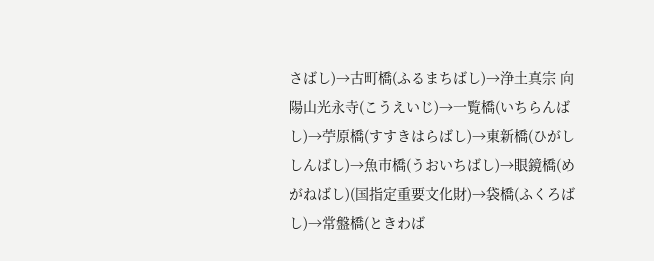さばし)→古町橋(ふるまちばし)→浄土真宗 向陽山光永寺(こうえいじ)→一覧橋(いちらんばし)→苧原橋(すすきはらばし)→東新橋(ひがししんばし)→魚市橋(うおいちばし)→眼鏡橋(めがねばし)(国指定重要文化財)→袋橋(ふくろばし)→常盤橋(ときわば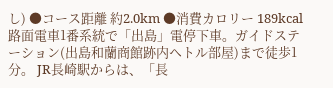し) ●コース距離 約2.0km ●消費カロリー 189kcal
路面電車1番系統で「出島」電停下車。ガイドステーション(出島和蘭商館跡内ヘトル部屋)まで徒歩1分。 JR長崎駅からは、「長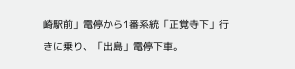崎駅前」電停から1番系統「正覚寺下」行きに乗り、「出島」電停下車。